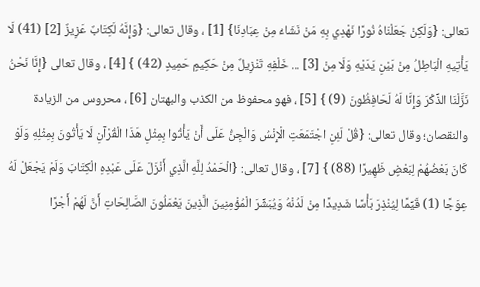تعالى: {وَلَكِنْ جَعَلْنَاهُ نُورًا نَهْدِي بِهِ مَنْ نَشَاءُ مِنْ عِبَادِنَا} [1] ، وقال تعالى: {وَإِنَّهُ لَكِتَابٌ عَزِيزٌ [2] (41) لَا يَأْتِيهِ الْبَاطِلُ مِنْ بَيْنِ يَدَيْهِ وَلَا مِنْ [3] ... خَلْفِهِ تَنْزِيلٌ مِنْ حَكِيمٍ حَمِيدٍ (42) } [4] ، وقال تعالى {إِنَّا نَحْنُ نَزَّلْنَا الذِّكْرَ وَإِنَّا لَهُ لَحَافِظُونَ (9) } [5] ، فهو محفوظ من الكذب والبهتان [6] ، محروس من الزيادة والنقصان؛ وقال تعالى: {قُلْ لَئِنِ اجْتَمَعَتِ الْإِنْسُ وَالْجِنُّ عَلَى أَنْ يَأْتُوا بِمِثْلِ هَذَا الْقُرْآنِ لَا يَأْتُونَ بِمِثْلِهِ وَلَوْ كَانَ بَعْضُهُمْ لِبَعْضٍ ظَهِيرًا (88) } [7] ، وقال تعالى: {الْحَمْدُ لِلَّهِ الَّذِي أَنْزَلَ عَلَى عَبْدِهِ الْكِتَابَ وَلَمْ يَجْعَلْ لَهُ عِوَجًا (1) قَيِّمًا لِيُنْذِرَ بَأْسًا شَدِيدًا مِنْ لَدُنْهُ وَيُبَشِّرَ الْمُؤْمِنِينَ الَّذِينَ يَعْمَلُونَ الصَّالِحَاتِ أَنَّ لَهُمْ أَجْرًا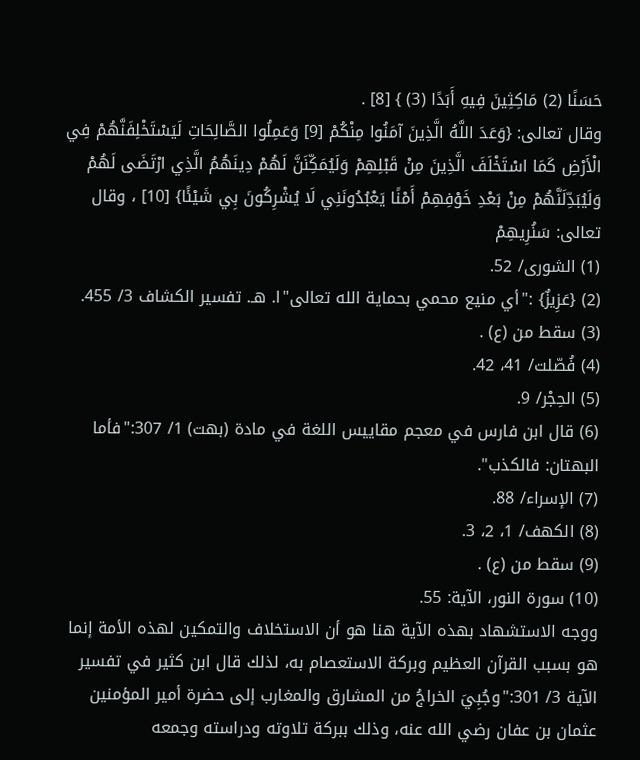حَسَنًا (2) مَاكِثِينَ فِيهِ أَبَدًا (3) } [8] .
وقال تعالى: {وَعَدَ اللَّهُ الَّذِينَ آمَنُوا مِنْكُمْ [9] وَعَمِلُوا الصَّالِحَاتِ لَيَسْتَخْلِفَنَّهُمْ فِي الْأَرْضِ كَمَا اسْتَخْلَفَ الَّذِينَ مِنْ قَبْلِهِمْ وَلَيُمَكِّنَنَّ لَهُمْ دِينَهُمُ الَّذِي ارْتَضَى لَهُمْ وَلَيُبَدِّلَنَّهُمْ مِنْ بَعْدِ خَوْفِهِمْ أَمْنًا يَعْبُدُونَنِي لَا يُشْرِكُونَ بِي شَيْئًا} [10] ، وقال تعالى: سَنُرِيهِمْ
(1) الشورى/ 52.
(2) {عَزِيزٌ} :"أي منيع محمي بحماية الله تعالى"ا. هـ. تفسير الكشاف 3/ 455.
(3) سقط من (ع) .
(4) فُصّلت/ 41، 42.
(5) الحِجْر/ 9.
(6) قال ابن فارس في معجم مقاييس اللغة في مادة (بهت) 1/ 307:"فأما البهتان: فالكذب".
(7) الإسراء/ 88.
(8) الكهف/ 1، 2، 3.
(9) سقط من (ع) .
(10) سورة النور، الآية: 55.
ووجه الاستشهاد بهذه الآية هنا هو أن الاستخلاف والتمكين لهذه الأمة إنما هو بسبب القرآن العظيم وبركة الاستعصام به، لذلك قال ابن كثير في تفسير الآية 3/ 301:"وجُبِيَ الخراجُ من المشارق والمغارب إلى حضرة أمير المؤمنين عثمان بن عفان رضي الله عنه، وذلك ببركة تلاوته ودراسته وجمعه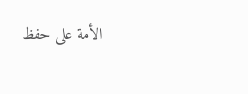الأمة على حفظ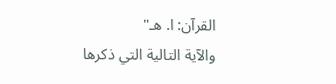القرآن: ا. هـ"
والآية التالية التي ذكرها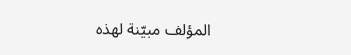المؤلف مبيّنة لهذه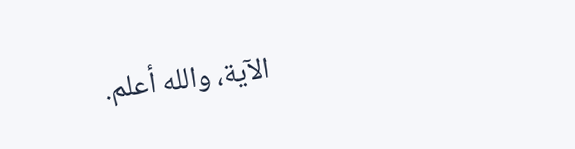الآية، والله أعلم.